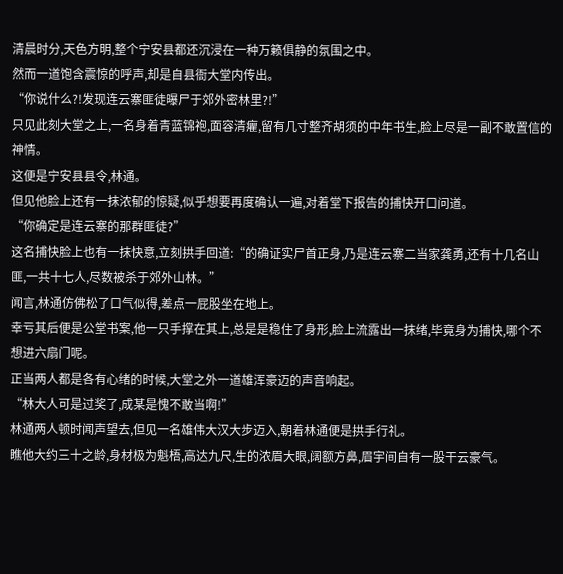清晨时分,天色方明,整个宁安县都还沉浸在一种万籁俱静的氛围之中。
然而一道饱含震惊的呼声,却是自县衙大堂内传出。
“你说什么?!发现连云寨匪徒曝尸于郊外密林里?!”
只见此刻大堂之上,一名身着青蓝锦袍,面容清癯,留有几寸整齐胡须的中年书生,脸上尽是一副不敢置信的神情。
这便是宁安县县令,林通。
但见他脸上还有一抹浓郁的惊疑,似乎想要再度确认一遍,对着堂下报告的捕快开口问道。
“你确定是连云寨的那群匪徒?”
这名捕快脸上也有一抹快意,立刻拱手回道:“的确证实尸首正身,乃是连云寨二当家龚勇,还有十几名山匪,一共十七人,尽数被杀于郊外山林。”
闻言,林通仿佛松了口气似得,差点一屁股坐在地上。
幸亏其后便是公堂书案,他一只手撑在其上,总是是稳住了身形,脸上流露出一抹绪,毕竟身为捕快,哪个不想进六扇门呢。
正当两人都是各有心绪的时候,大堂之外一道雄浑豪迈的声音响起。
“林大人可是过奖了,成某是愧不敢当啊!”
林通两人顿时闻声望去,但见一名雄伟大汉大步迈入,朝着林通便是拱手行礼。
瞧他大约三十之龄,身材极为魁梧,高达九尺,生的浓眉大眼,阔额方鼻,眉宇间自有一股干云豪气。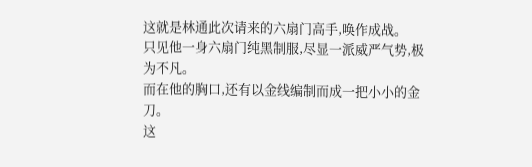这就是林通此次请来的六扇门高手,唤作成战。
只见他一身六扇门纯黑制服,尽显一派威严气势,极为不凡。
而在他的胸口,还有以金线编制而成一把小小的金刀。
这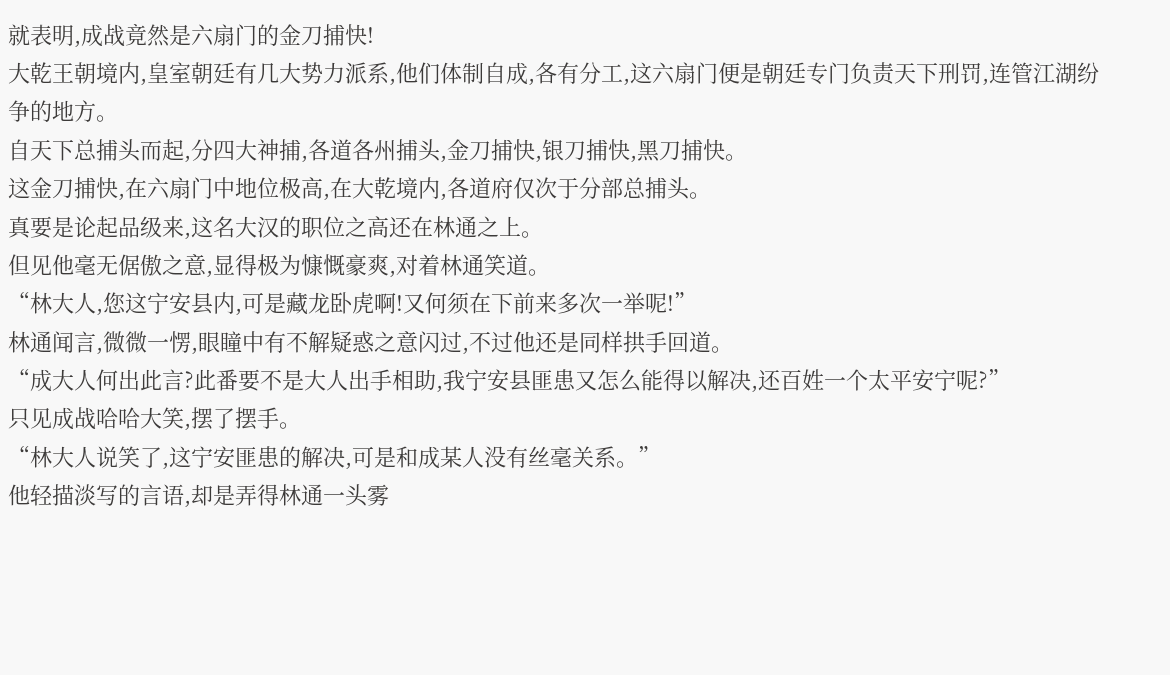就表明,成战竟然是六扇门的金刀捕快!
大乾王朝境内,皇室朝廷有几大势力派系,他们体制自成,各有分工,这六扇门便是朝廷专门负责天下刑罚,连管江湖纷争的地方。
自天下总捕头而起,分四大神捕,各道各州捕头,金刀捕快,银刀捕快,黑刀捕快。
这金刀捕快,在六扇门中地位极高,在大乾境内,各道府仅次于分部总捕头。
真要是论起品级来,这名大汉的职位之高还在林通之上。
但见他毫无倨傲之意,显得极为慷慨豪爽,对着林通笑道。
“林大人,您这宁安县内,可是藏龙卧虎啊!又何须在下前来多次一举呢!”
林通闻言,微微一愣,眼瞳中有不解疑惑之意闪过,不过他还是同样拱手回道。
“成大人何出此言?此番要不是大人出手相助,我宁安县匪患又怎么能得以解决,还百姓一个太平安宁呢?”
只见成战哈哈大笑,摆了摆手。
“林大人说笑了,这宁安匪患的解决,可是和成某人没有丝毫关系。”
他轻描淡写的言语,却是弄得林通一头雾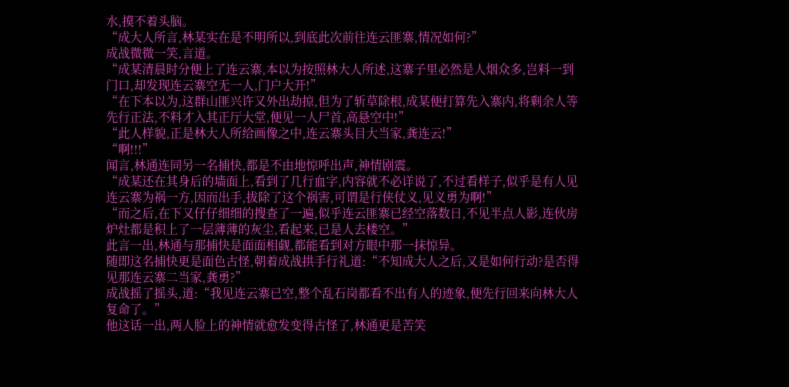水,摸不着头脑。
“成大人所言,林某实在是不明所以,到底此次前往连云匪寨,情况如何?”
成战微微一笑,言道。
“成某清晨时分便上了连云寨,本以为按照林大人所述,这寨子里必然是人烟众多,岂料一到门口,却发现连云寨空无一人,门户大开!”
“在下本以为,这群山匪兴许又外出劫掠,但为了斩草除根,成某便打算先入寨内,将剩余人等先行正法,不料才入其正厅大堂,便见一人尸首,高悬空中!”
“此人样貌,正是林大人所给画像之中,连云寨头目大当家,龚连云!”
“啊!!!”
闻言,林通连同另一名捕快,都是不由地惊呼出声,神情剧震。
“成某还在其身后的墙面上,看到了几行血字,内容就不必详说了,不过看样子,似乎是有人见连云寨为祸一方,因而出手,拔除了这个祸害,可谓是行侠仗义,见义勇为啊!”
“而之后,在下又仔仔细细的搜查了一遍,似乎连云匪寨已经空落数日,不见半点人影,连伙房炉灶都是积上了一层薄薄的灰尘,看起来,已是人去楼空。”
此言一出,林通与那捕快是面面相觑,都能看到对方眼中那一抹惊异。
随即这名捕快更是面色古怪,朝着成战拱手行礼道:“不知成大人之后,又是如何行动?是否得见那连云寨二当家,龚勇?”
成战摇了摇头,道:“我见连云寨已空,整个乱石岗都看不出有人的迹象,便先行回来向林大人复命了。”
他这话一出,两人脸上的神情就愈发变得古怪了,林通更是苦笑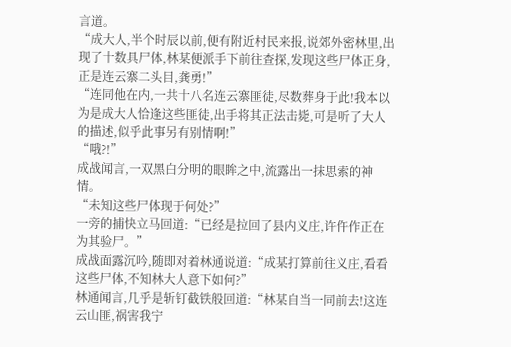言道。
“成大人,半个时辰以前,便有附近村民来报,说郊外密林里,出现了十数具尸体,林某便派手下前往查探,发现这些尸体正身,正是连云寨二头目,龚勇!”
“连同他在内,一共十八名连云寨匪徒,尽数葬身于此!我本以为是成大人恰逢这些匪徒,出手将其正法击毙,可是听了大人的描述,似乎此事另有别情啊!”
“哦?!”
成战闻言,一双黑白分明的眼眸之中,流露出一抹思索的神情。
“未知这些尸体现于何处?”
一旁的捕快立马回道:“已经是拉回了县内义庄,许仵作正在为其验尸。”
成战面露沉吟,随即对着林通说道:“成某打算前往义庄,看看这些尸体,不知林大人意下如何?”
林通闻言,几乎是斩钉截铁般回道:“林某自当一同前去!这连云山匪,祸害我宁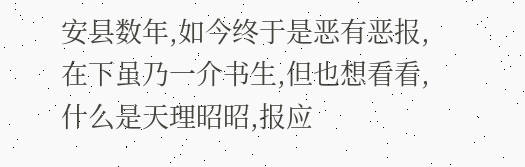安县数年,如今终于是恶有恶报,在下虽乃一介书生,但也想看看,什么是天理昭昭,报应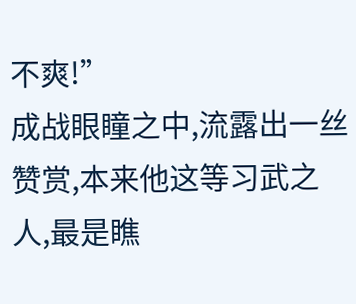不爽!”
成战眼瞳之中,流露出一丝赞赏,本来他这等习武之人,最是瞧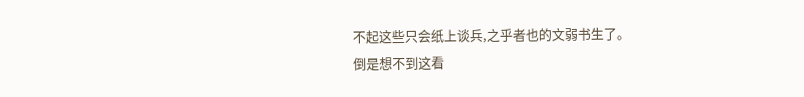不起这些只会纸上谈兵,之乎者也的文弱书生了。
倒是想不到这看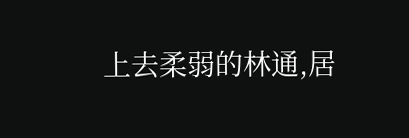上去柔弱的林通,居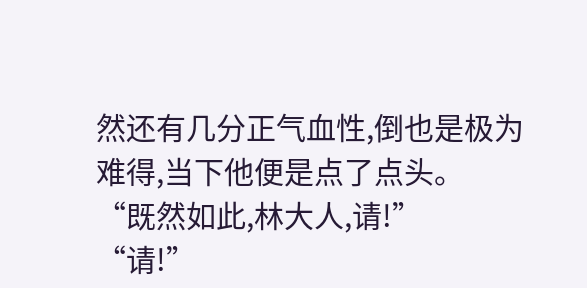然还有几分正气血性,倒也是极为难得,当下他便是点了点头。
“既然如此,林大人,请!”
“请!”